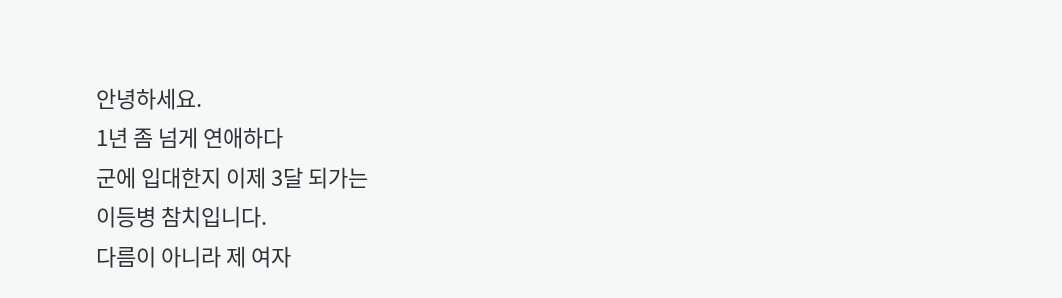안녕하세요.
1년 좀 넘게 연애하다
군에 입대한지 이제 3달 되가는
이등병 참치입니다.
다름이 아니라 제 여자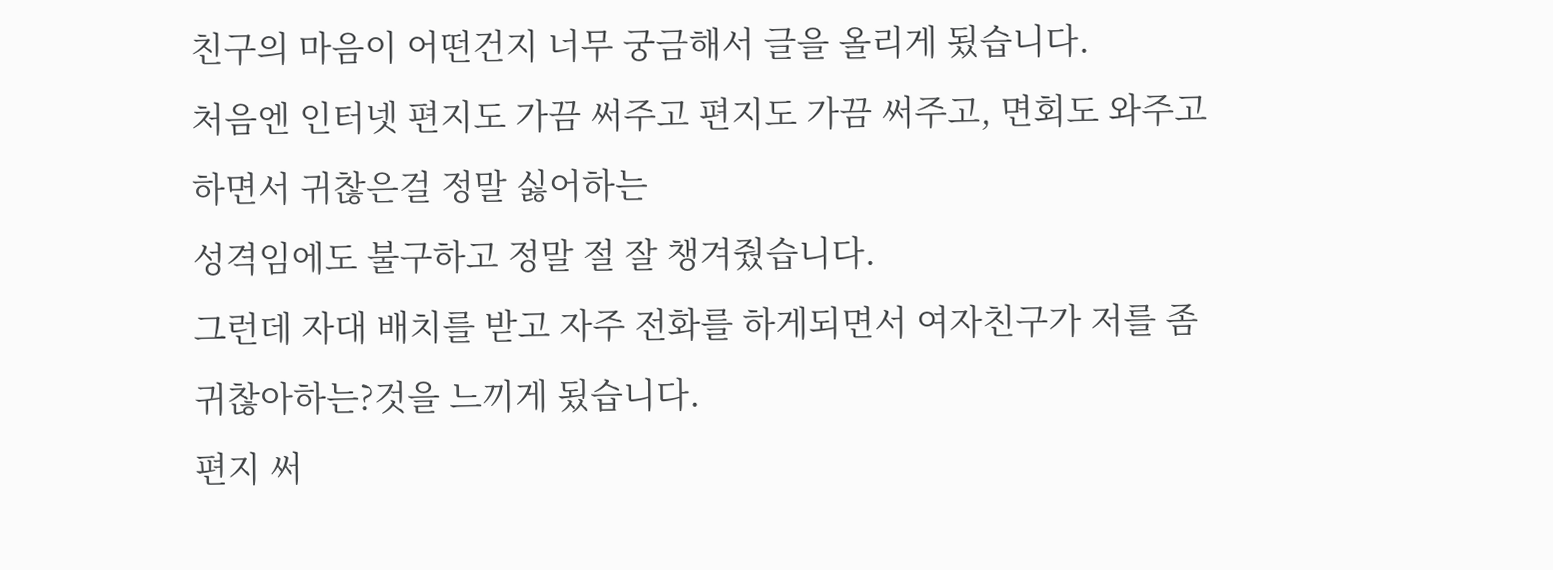친구의 마음이 어떤건지 너무 궁금해서 글을 올리게 됬습니다.
처음엔 인터넷 편지도 가끔 써주고 편지도 가끔 써주고, 면회도 와주고 하면서 귀찮은걸 정말 싫어하는
성격임에도 불구하고 정말 절 잘 챙겨줬습니다.
그런데 자대 배치를 받고 자주 전화를 하게되면서 여자친구가 저를 좀 귀찮아하는?것을 느끼게 됬습니다.
편지 써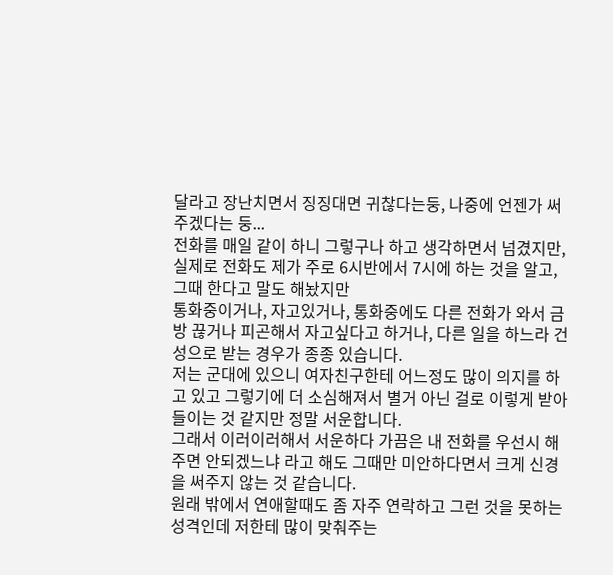달라고 장난치면서 징징대면 귀찮다는둥, 나중에 언젠가 써주겠다는 둥...
전화를 매일 같이 하니 그렇구나 하고 생각하면서 넘겼지만, 실제로 전화도 제가 주로 6시반에서 7시에 하는 것을 알고, 그때 한다고 말도 해놨지만
통화중이거나, 자고있거나, 통화중에도 다른 전화가 와서 금방 끊거나 피곤해서 자고싶다고 하거나, 다른 일을 하느라 건성으로 받는 경우가 종종 있습니다.
저는 군대에 있으니 여자친구한테 어느정도 많이 의지를 하고 있고 그렇기에 더 소심해져서 별거 아닌 걸로 이렇게 받아들이는 것 같지만 정말 서운합니다.
그래서 이러이러해서 서운하다 가끔은 내 전화를 우선시 해주면 안되겠느냐 라고 해도 그때만 미안하다면서 크게 신경을 써주지 않는 것 같습니다.
원래 밖에서 연애할때도 좀 자주 연락하고 그런 것을 못하는 성격인데 저한테 많이 맞춰주는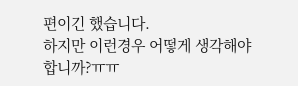편이긴 했습니다.
하지만 이런경우 어떻게 생각해야합니까?ㅠㅠ